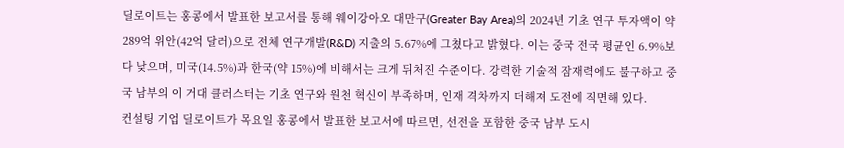딜로이트는 홍콩에서 발표한 보고서를 통해 웨이강아오 대만구(Greater Bay Area)의 2024년 기초 연구 투자액이 약 289억 위안(42억 달러)으로 전체 연구개발(R&D) 지출의 5.67%에 그쳤다고 밝혔다. 이는 중국 전국 평균인 6.9%보다 낮으며, 미국(14.5%)과 한국(약 15%)에 비해서는 크게 뒤처진 수준이다. 강력한 기술적 잠재력에도 불구하고 중국 남부의 이 거대 클러스터는 기초 연구와 원천 혁신이 부족하며, 인재 격차까지 더해져 도전에 직면해 있다.
컨설팅 기업 딜로이트가 목요일 홍콩에서 발표한 보고서에 따르면, 선전을 포함한 중국 남부 도시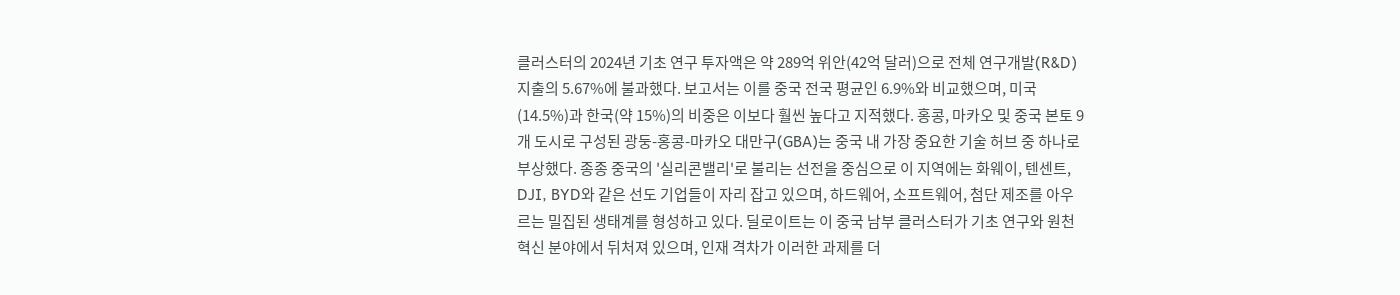클러스터의 2024년 기초 연구 투자액은 약 289억 위안(42억 달러)으로 전체 연구개발(R&D) 지출의 5.67%에 불과했다. 보고서는 이를 중국 전국 평균인 6.9%와 비교했으며, 미국(14.5%)과 한국(약 15%)의 비중은 이보다 훨씬 높다고 지적했다. 홍콩, 마카오 및 중국 본토 9개 도시로 구성된 광둥-홍콩-마카오 대만구(GBA)는 중국 내 가장 중요한 기술 허브 중 하나로 부상했다. 종종 중국의 '실리콘밸리'로 불리는 선전을 중심으로 이 지역에는 화웨이, 텐센트, DJI, BYD와 같은 선도 기업들이 자리 잡고 있으며, 하드웨어, 소프트웨어, 첨단 제조를 아우르는 밀집된 생태계를 형성하고 있다. 딜로이트는 이 중국 남부 클러스터가 기초 연구와 원천 혁신 분야에서 뒤처져 있으며, 인재 격차가 이러한 과제를 더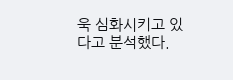욱 심화시키고 있다고 분석했다.